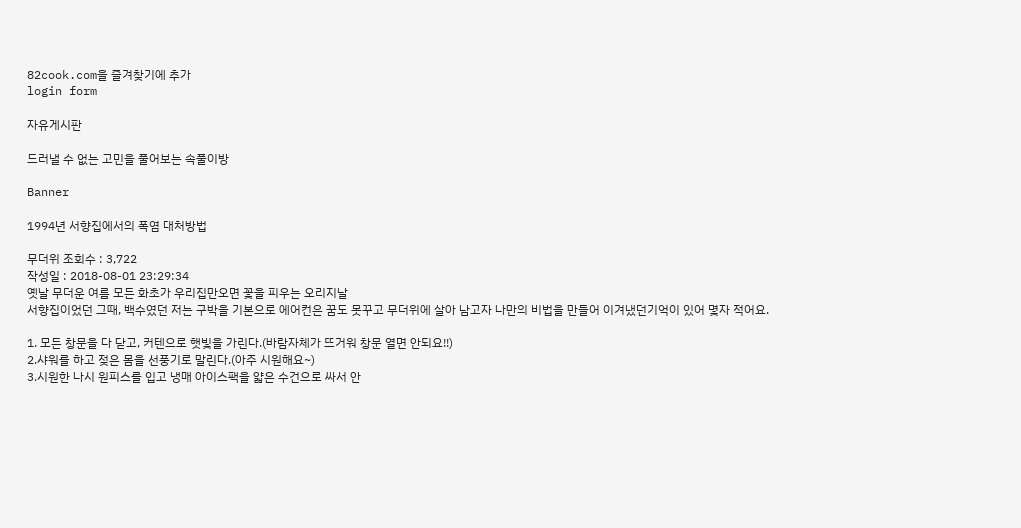82cook.com을 즐겨찾기에 추가
login form

자유게시판

드러낼 수 없는 고민을 풀어보는 속풀이방

Banner

1994년 서향집에서의 폭염 대처방법

무더위 조회수 : 3,722
작성일 : 2018-08-01 23:29:34
옛날 무더운 여름 모든 화초가 우리집만오면 꽃을 피우는 오리지날
서향집이었던 그때, 백수였던 저는 구박을 기본으로 에어컨은 꿈도 못꾸고 무더위에 살아 남고자 나만의 비법을 만들어 이겨냈던기억이 있어 몇자 적어요.

1. 모든 창문을 다 닫고, 커텐으로 햇빛을 가린다.(바람자체가 뜨거워 창문 열면 안되요!!)
2.샤워를 하고 젖은 몸을 선풍기로 말린다.(아주 시원해요~)
3.시원한 나시 원피스를 입고 냉매 아이스팩을 얇은 수건으로 싸서 안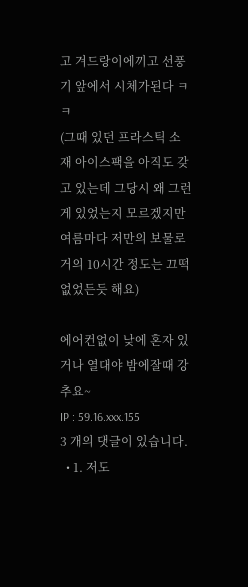고 겨드랑이에끼고 선풍기 앞에서 시체가된다 ㅋㅋ
(그때 있던 프라스틱 소재 아이스팩을 아직도 갖고 있는데 그당시 왜 그런게 있었는지 모르겠지만 여름마다 저만의 보물로 거의 10시간 정도는 끄떡없었든듯 해요)

에어컨없이 낮에 혼자 있거나 열대야 밤에잘때 강추요~
IP : 59.16.xxx.155
3 개의 댓글이 있습니다.
  • 1. 저도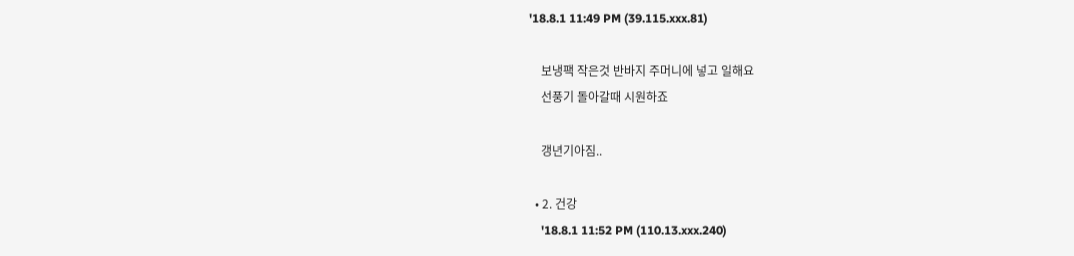'18.8.1 11:49 PM (39.115.xxx.81)

    보냉팩 작은것 반바지 주머니에 넣고 일해요
    선풍기 돌아갈때 시원하죠

    갱년기아짐..

  • 2. 건강
    '18.8.1 11:52 PM (110.13.xxx.240)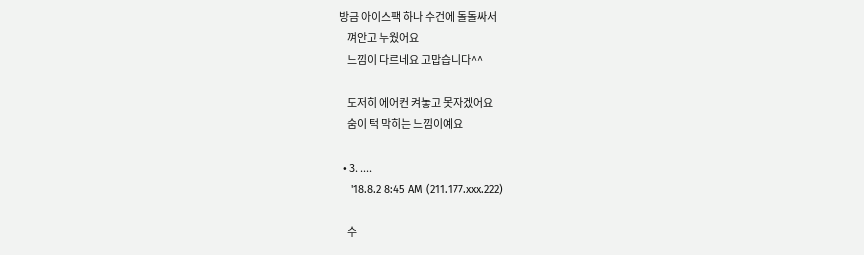방금 아이스팩 하나 수건에 돌돌싸서
    껴안고 누웠어요
    느낌이 다르네요 고맙습니다^^

    도저히 에어컨 켜놓고 못자겠어요
    숨이 턱 막히는 느낌이예요

  • 3. ....
    '18.8.2 8:45 AM (211.177.xxx.222)

    수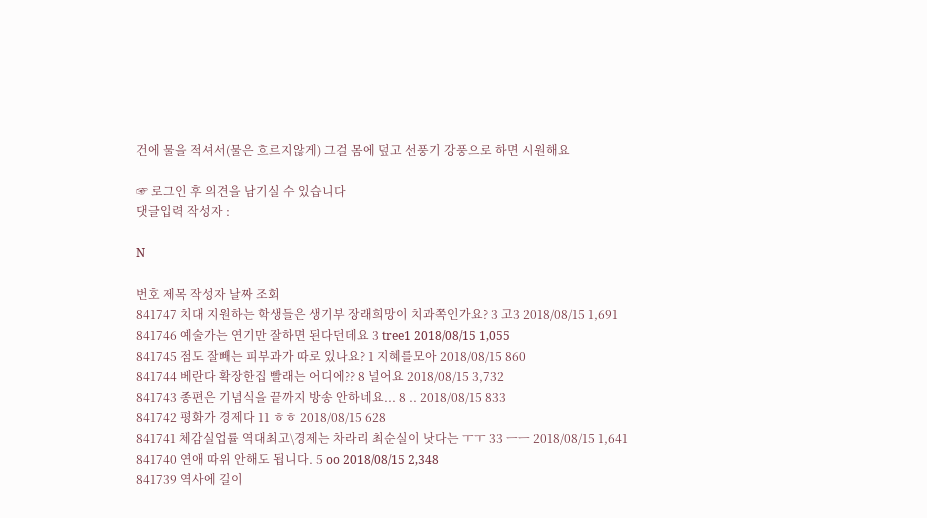건에 물을 적셔서(물은 흐르지않게) 그걸 몸에 덮고 선풍기 강풍으로 하면 시원해요

☞ 로그인 후 의견을 남기실 수 있습니다
댓글입력 작성자 :

N

번호 제목 작성자 날짜 조회
841747 치대 지원하는 학생들은 생기부 장래희망이 치과쪽인가요? 3 고3 2018/08/15 1,691
841746 예술가는 연기만 잘하면 된다던데요 3 tree1 2018/08/15 1,055
841745 점도 잘빼는 피부과가 따로 있나요? 1 지혜를모아 2018/08/15 860
841744 베란다 확장한집 빨래는 어디에?? 8 널어요 2018/08/15 3,732
841743 종편은 기념식을 끝까지 방송 안하네요... 8 .. 2018/08/15 833
841742 평화가 경제다 11 ㅎㅎ 2018/08/15 628
841741 체감실업률 역대최고\경제는 차라리 최순실이 낫다는 ㅜㅜ 33 ㅡㅡ 2018/08/15 1,641
841740 연애 따위 안해도 됩니다. 5 oo 2018/08/15 2,348
841739 역사에 길이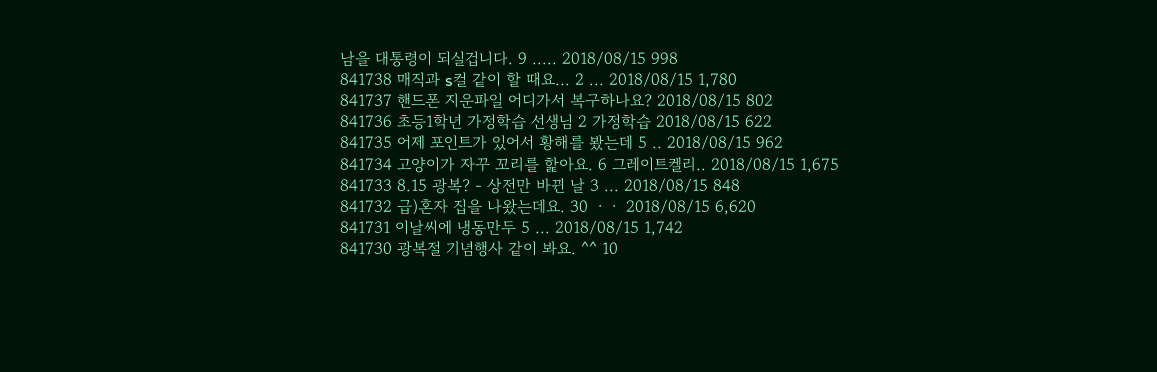남을 대통령이 되실겁니다. 9 ..... 2018/08/15 998
841738 매직과 s컬 같이 할 때요... 2 ... 2018/08/15 1,780
841737 핸드폰 지운파일 어디가서 복구하나요? 2018/08/15 802
841736 초등1학년 가정학습 선생님 2 가정학습 2018/08/15 622
841735 어제 포인트가 있어서 황해를 봤는데 5 .. 2018/08/15 962
841734 고양이가 자꾸 꼬리를 핥아요. 6 그레이트켈리.. 2018/08/15 1,675
841733 8.15 광복? - 상전만 바뀐 날 3 ... 2018/08/15 848
841732 급)혼자 집을 나왔는데요. 30 ㆍㆍ 2018/08/15 6,620
841731 이날씨에 냉동만두 5 ... 2018/08/15 1,742
841730 광복절 기념행사 같이 봐요. ^^ 10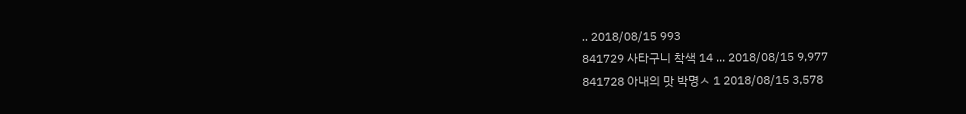.. 2018/08/15 993
841729 사타구니 착색 14 ... 2018/08/15 9,977
841728 아내의 맛 박명ㅅ 1 2018/08/15 3,578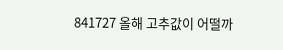841727 올해 고추값이 어떨까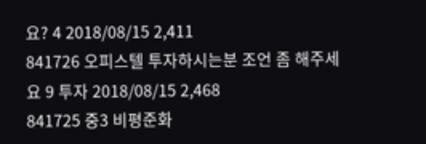요? 4 2018/08/15 2,411
841726 오피스텔 투자하시는분 조언 좀 해주세요 9 투자 2018/08/15 2,468
841725 중3 비평준화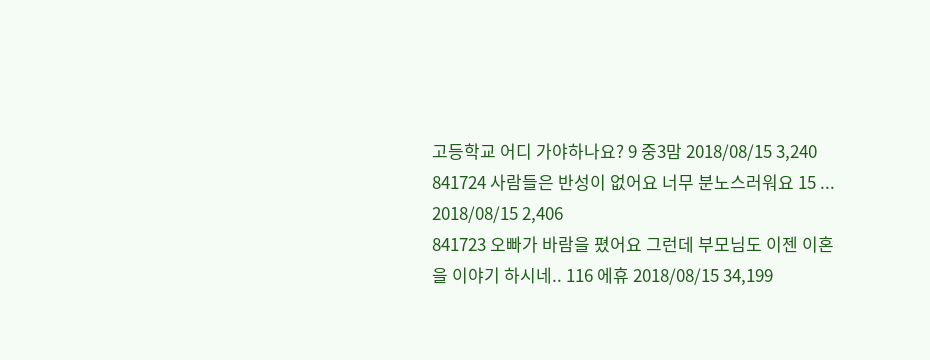고등학교 어디 가야하나요? 9 중3맘 2018/08/15 3,240
841724 사람들은 반성이 없어요 너무 분노스러워요 15 ... 2018/08/15 2,406
841723 오빠가 바람을 폈어요 그런데 부모님도 이젠 이혼을 이야기 하시네.. 116 에휴 2018/08/15 34,199